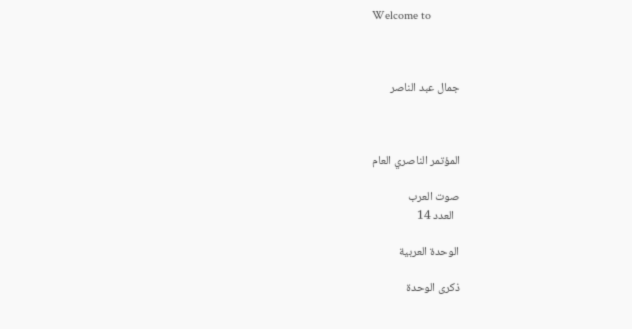Welcome to



جمال عبد الناصر



المؤتمر الناصري العام

صوت العرب
  العدد 14

الوحدة العربية

ذكرى الوحدة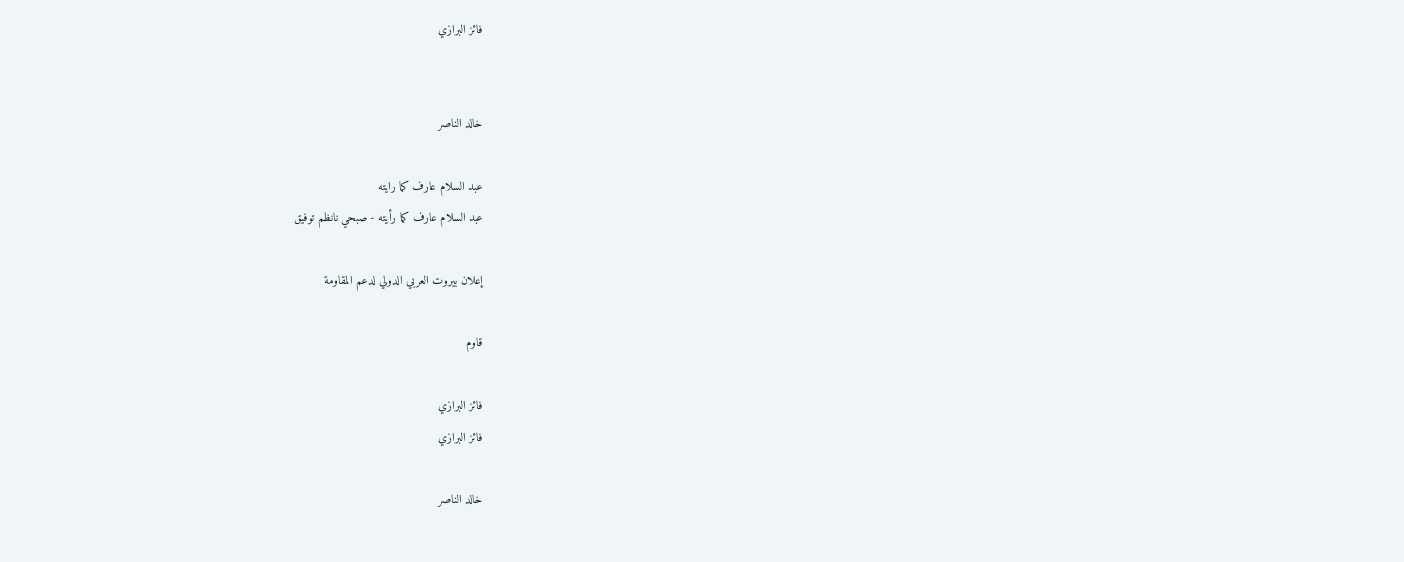فائز البرازي


خالد الناصر

عبد السلام عارف كما رايته
عبد السلام عارف كما رأيته - صبحي نانظم توفيق

إعلان بيروت العربي الدولي لدعم المقاومة

قاوم

فائز البرازي
فائز البرازي

خالد الناصر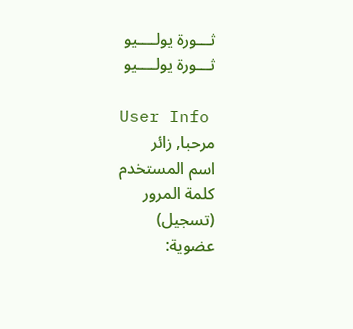ثـــورة يولــــيو
ثـــورة يولــــيو

User Info
مرحبا, زائر
اسم المستخدم
كلمة المرور
(تسجيل)
عضوية: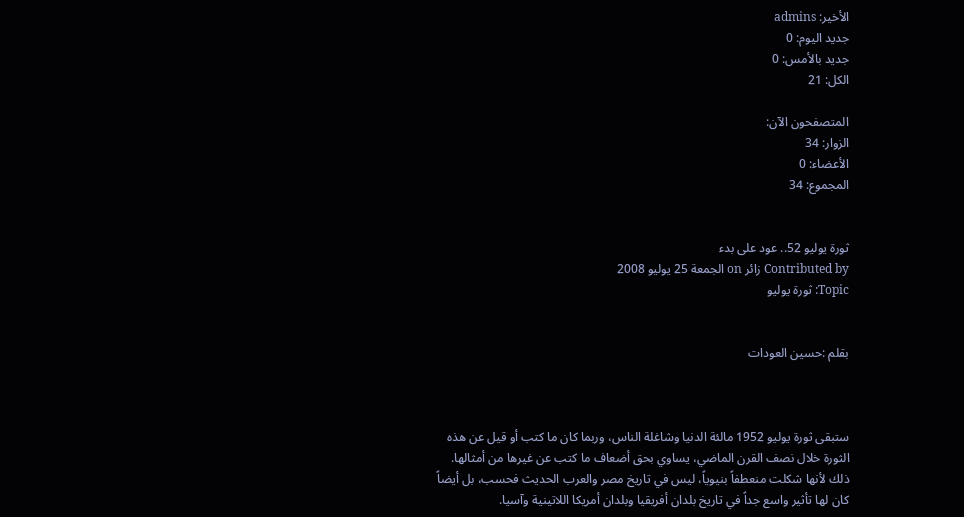الأخير: admins
جديد اليوم: 0
جديد بالأمس: 0
الكل: 21

المتصفحون الآن:
الزوار: 34
الأعضاء: 0
المجموع: 34


ثورة يوليو 52.. عود على بدء
Contributed by زائر on الجمعة 25 يوليو 2008
Topic: ثورة يوليو


بقلم :حسين العودات



ستبقى ثورة يوليو 1952 مالئة الدنيا وشاغلة الناس، وربما كان ما كتب أو قيل عن هذه الثورة خلال نصف القرن الماضي، يساوي بحق أضعاف ما كتب عن غيرها من أمثالها. ذلك لأنها شكلت منعطفاً بنيوياً، ليس في تاريخ مصر والعرب الحديث فحسب، بل أيضاً كان لها تأثير واسع جداً في تاريخ بلدان أفريقيا وبلدان أمريكا اللاتينية وآسيا.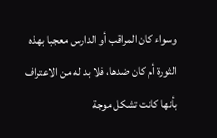وسواء كان المراقب أو الدارس معجبا بهذه الثورة أم كان ضدها، فلا بد له من الاعتراف بأنها كانت تشكل موجة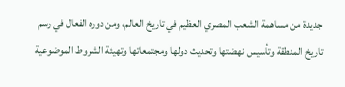جديدة من مساهمة الشعب المصري العظيم في تاريخ العالم، ومن دوره الفعال في رسم تاريخ المنطقة وتأسيس نهضتها وتحديث دولها ومجتمعاتها وتهيئة الشروط الموضوعية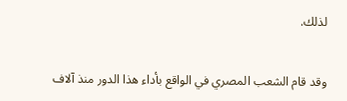لذلك.


وقد قام الشعب المصري في الواقع بأداء هذا الدور منذ آلاف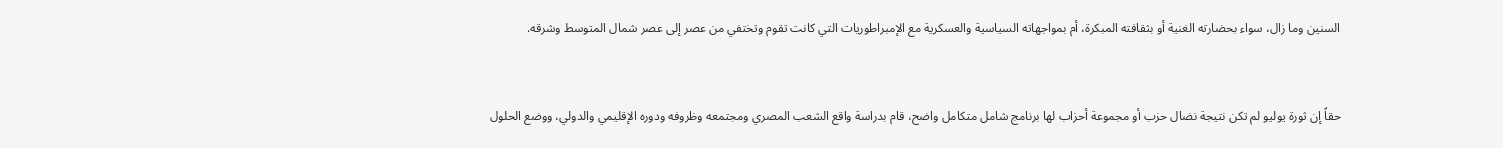السنين وما زال، سواء بحضارته الغنية أو بثقافته المبكرة، أم بمواجهاته السياسية والعسكرية مع الإمبراطوريات التي كانت تقوم وتختفي من عصر إلى عصر شمال المتوسط وشرقه.


حقاً إن ثورة يوليو لم تكن نتيجة نضال حزب أو مجموعة أحزاب لها برنامج شامل متكامل واضح، قام بدراسة واقع الشعب المصري ومجتمعه وظروفه ودوره الإقليمي والدولي، ووضع الحلول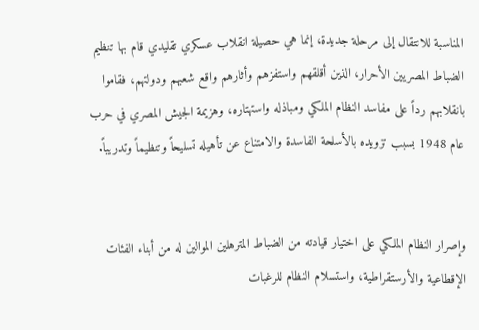المناسبة للانتقال إلى مرحلة جديدة، إنما هي حصيلة انقلاب عسكري تقليدي قام بها تنظيم الضباط المصريين الأحرار، الذين أقلقهم واستفزهم وأثارهم واقع شعبهم ودولتهم، فقاموا بانقلابهم رداً على مفاسد النظام الملكي ومباذله واستهتاره، وهزيمة الجيش المصري في حرب عام 1948 بسبب تزويده بالأسلحة الفاسدة والامتناع عن تأهيله تسليحاً وتنظيماً وتدريباً.


وإصرار النظام الملكي على اختيار قيادته من الضباط المترهلين الموالين له من أبناء الفئات الإقطاعية والأرستقراطية، واستسلام النظام للرغبات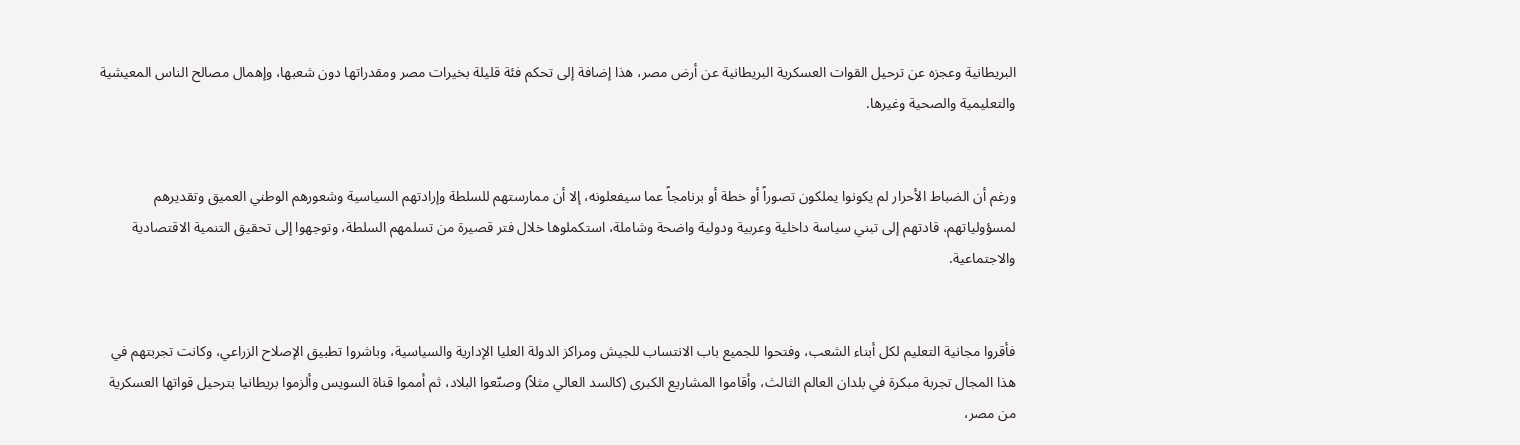البريطانية وعجزه عن ترحيل القوات العسكرية البريطانية عن أرض مصر، هذا إضافة إلى تحكم فئة قليلة بخيرات مصر ومقدراتها دون شعبها، وإهمال مصالح الناس المعيشية والتعليمية والصحية وغيرها.


ورغم أن الضباط الأحرار لم يكونوا يملكون تصوراً أو خطة أو برنامجاً عما سيفعلونه، إلا أن ممارستهم للسلطة وإرادتهم السياسية وشعورهم الوطني العميق وتقديرهم لمسؤولياتهم، قادتهم إلى تبني سياسة داخلية وعربية ودولية واضحة وشاملة، استكملوها خلال فتر قصيرة من تسلمهم السلطة، وتوجهوا إلى تحقيق التنمية الاقتصادية والاجتماعية.


فأقروا مجانية التعليم لكل أبناء الشعب، وفتحوا للجميع باب الانتساب للجيش ومراكز الدولة العليا الإدارية والسياسية، وباشروا تطبيق الإصلاح الزراعي، وكانت تجربتهم في هذا المجال تجربة مبكرة في بلدان العالم الثالث، وأقاموا المشاريع الكبرى (كالسد العالي مثلاً) وصنّعوا البلاد، ثم أمموا قناة السويس وألزموا بريطانيا بترحيل قواتها العسكرية من مصر،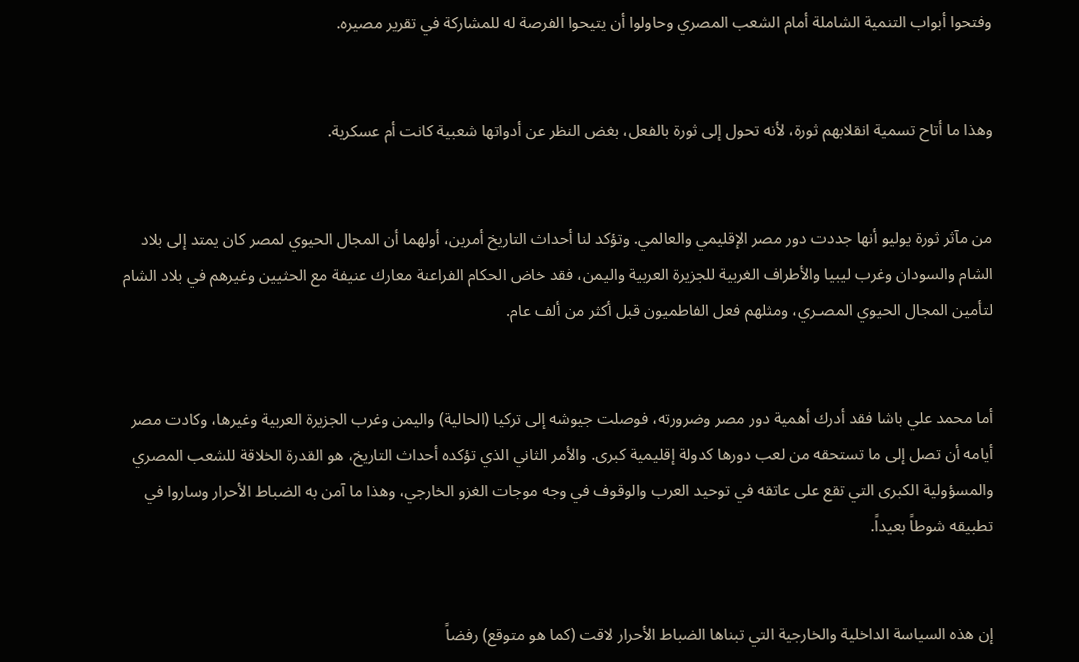وفتحوا أبواب التنمية الشاملة أمام الشعب المصري وحاولوا أن يتيحوا الفرصة له للمشاركة في تقرير مصيره.


وهذا ما أتاح تسمية انقلابهم ثورة، لأنه تحول إلى ثورة بالفعل، بغض النظر عن أدواتها شعبية كانت أم عسكرية.


من مآثر ثورة يوليو أنها جددت دور مصر الإقليمي والعالمي. وتؤكد لنا أحداث التاريخ أمرين، أولهما أن المجال الحيوي لمصر كان يمتد إلى بلاد الشام والسودان وغرب ليبيا والأطراف الغربية للجزيرة العربية واليمن، فقد خاض الحكام الفراعنة معارك عنيفة مع الحثيين وغيرهم في بلاد الشام لتأمين المجال الحيوي المصـري، ومثلهم فعل الفاطميون قبل أكثر من ألف عام.


أما محمد علي باشا فقد أدرك أهمية دور مصر وضرورته، فوصلت جيوشه إلى تركيا (الحالية) واليمن وغرب الجزيرة العربية وغيرها، وكادت مصر أيامه أن تصل إلى ما تستحقه من لعب دورها كدولة إقليمية كبرى. والأمر الثاني الذي تؤكده أحداث التاريخ، هو القدرة الخلاقة للشعب المصري والمسؤولية الكبرى التي تقع على عاتقه في توحيد العرب والوقوف في وجه موجات الغزو الخارجي، وهذا ما آمن به الضباط الأحرار وساروا في تطبيقه شوطاً بعيداً.


إن هذه السياسة الداخلية والخارجية التي تبناها الضباط الأحرار لاقت (كما هو متوقع) رفضاً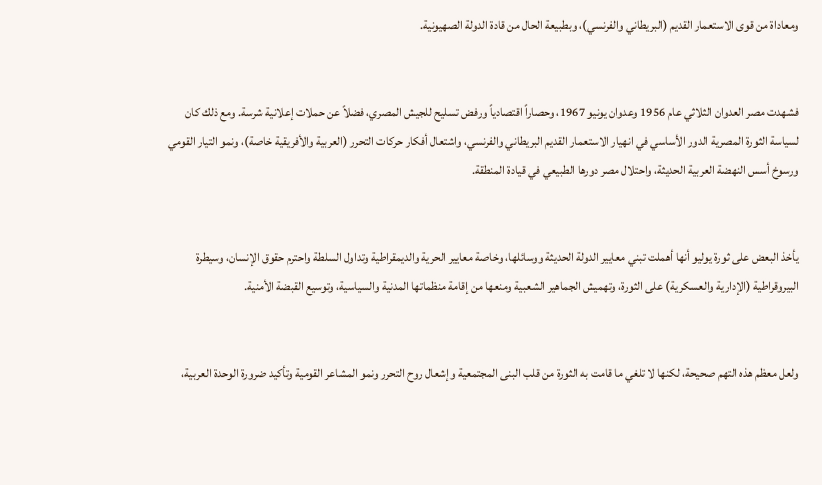ومعاداة من قوى الاستعمار القديم (البريطاني والفرنسي)، وبطبيعة الحال من قادة الدولة الصهيونية.


فشهدت مصر العدوان الثلاثي عام 1956 وعدوان يونيو 1967، وحصاراً اقتصادياً ورفض تسليح للجيش المصري، فضلاً عن حملات إعلانية شرسة. ومع ذلك كان لسياسة الثورة المصرية الدور الأساسي في انهيار الاستعمار القديم البريطاني والفرنسي، واشتعال أفكار حركات التحرر (العربية والأفريقية خاصة)، ونمو التيار القومي ورسوخ أسس النهضة العربية الحديثة، واحتلال مصر دورها الطبيعي في قيادة المنطقة.


يأخذ البعض على ثورة يوليو أنها أهملت تبني معايير الدولة الحديثة ووسائلها، وخاصة معايير الحرية والديمقراطية وتداول السلطة واحترم حقوق الإنسان، وسيطرة البيروقراطية (الإدارية والعسكرية) على الثورة، وتهميش الجماهير الشعبية ومنعها من إقامة منظماتها المدنية والسياسية، وتوسيع القبضة الأمنية.


ولعل معظم هذه التهم صحيحة، لكنها لا تلغي ما قامت به الثورة من قلب البنى المجتمعية وإشعال روح التحرر ونمو المشاعر القومية وتأكيد ضرورة الوحدة العربية،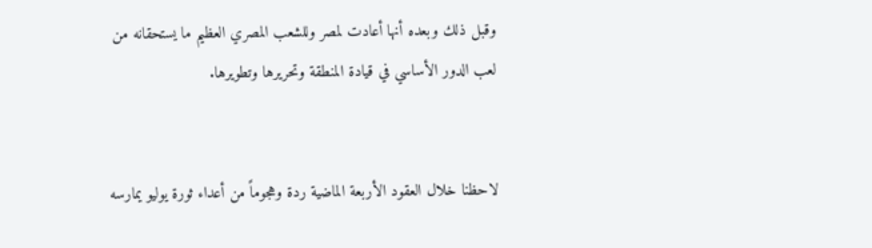وقبل ذلك وبعده أنها أعادت لمصر وللشعب المصري العظيم ما يستحقانه من لعب الدور الأساسي في قيادة المنطقة وتحريرها وتطويرها.


لاحظنا خلال العقود الأربعة الماضية ردة وهجوماً من أعداء ثورة يوليو يمارسه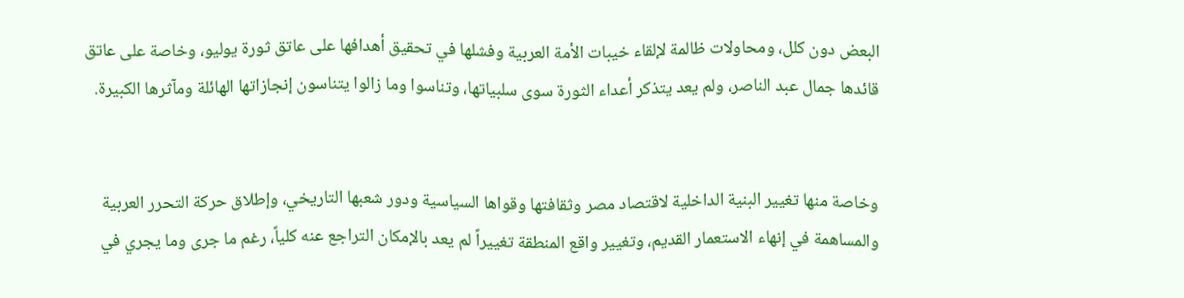البعض دون كلل، ومحاولات ظالمة لإلقاء خيبات الأمة العربية وفشلها في تحقيق أهدافها على عاتق ثورة يوليو، وخاصة على عاتق قائدها جمال عبد الناصر، ولم يعد يتذكر أعداء الثورة سوى سلبياتها، وتناسوا وما زالوا يتناسون إنجازاتها الهائلة ومآثرها الكبيرة.


وخاصة منها تغيير البنية الداخلية لاقتصاد مصر وثقافتها وقواها السياسية ودور شعبها التاريخي، وإطلاق حركة التحرر العربية والمساهمة في إنهاء الاستعمار القديم، وتغيير واقع المنطقة تغييراً لم يعد بالإمكان التراجع عنه كلياً، رغم ما جرى وما يجري في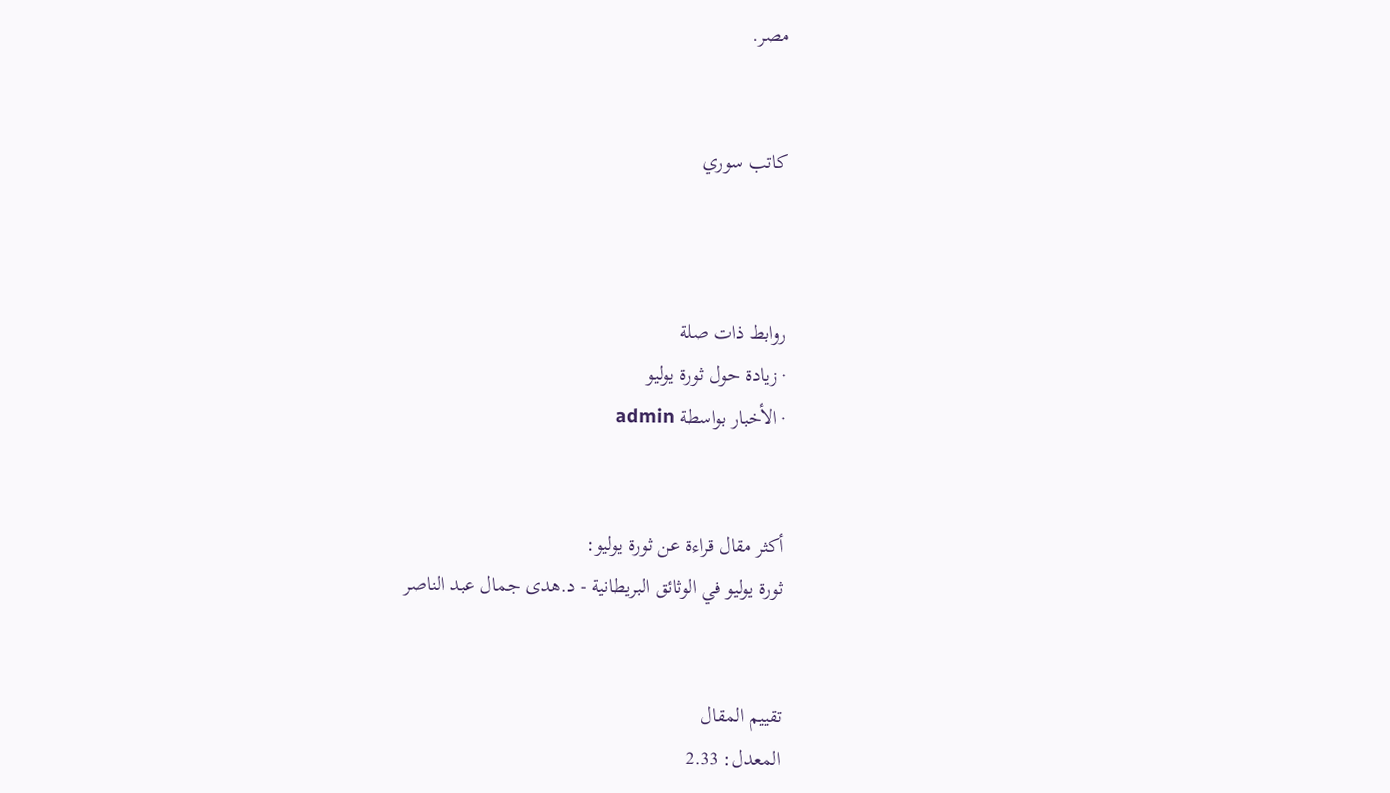مصر.


كاتب سوري



روابط ذات صلة
· زيادة حول ثورة يوليو
· الأخبار بواسطة admin


أكثر مقال قراءة عن ثورة يوليو:
ثورة يوليو في الوثائق البريطانية - د.هدى جمال عبد الناصر


تقييم المقال
المعدل: 2.33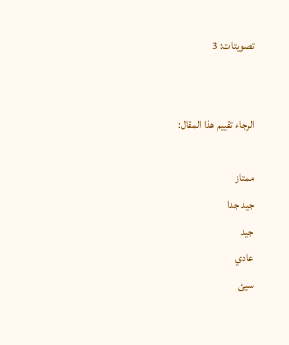تصويتات: 3


الرجاء تقييم هذا المقال:

ممتاز
جيد جدا
جيد
عادي
سيئ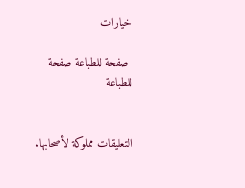خيارات

 صفحة للطباعة صفحة للطباعة


التعليقات مملوكة لأصحابها.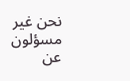نحن غير مسؤلون عن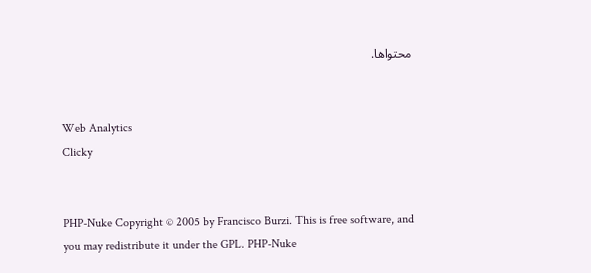محتواها.


Web Analytics
Clicky


PHP-Nuke Copyright © 2005 by Francisco Burzi. This is free software, and you may redistribute it under the GPL. PHP-Nuke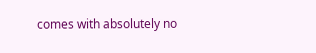comes with absolutely no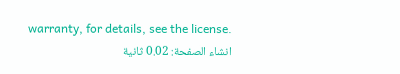warranty, for details, see the license.
انشاء الصفحة: 0.02 ثانية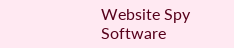Website Spy Software